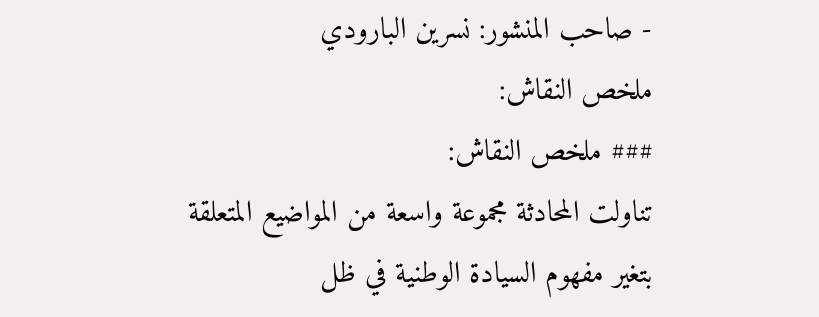- صاحب المنشور: نسرين البارودي
ملخص النقاش:
### ملخص النقاش:
تناولت المحادثة مجموعة واسعة من المواضيع المتعلقة بتغير مفهوم السيادة الوطنية في ظل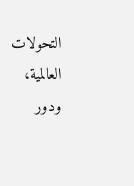التحولات العالمية، ودور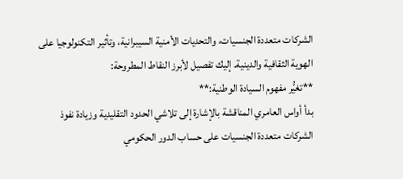الشركات متعددة الجنسيات، والتحديات الأمنية السيبرانية، وتأثير التكنولوجيا على الهوية الثقافية والدينية. إليك تفصيل لأبرز النقاط المطروحة:
**تغيُّر مفهوم السيادة الوطنية:**
بدأ أواس العامري المناقشة بالإشارة إلى تلاشي الحدود التقليدية وزيادة نفوذ الشركات متعددة الجنسيات على حساب الدور الحكومي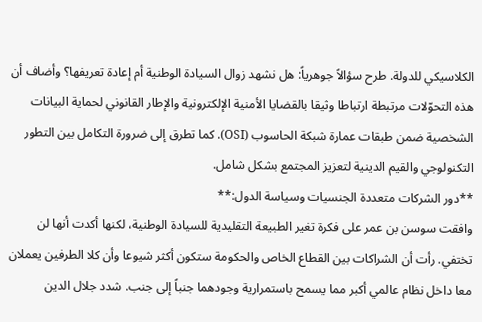الكلاسيكي للدولة. طرح سؤالاً جوهرياً: هل نشهد زوال السيادة الوطنية أم إعادة تعريفها؟ وأضاف أن هذه التحوّلات مرتبطة ارتباطا وثيقا بالقضايا الأمنية الإلكترونية والإطار القانوني لحماية البيانات الشخصية ضمن طبقات عمارة شبكة الحاسوب (OSI). كما تطرق إلى ضرورة التكامل بين التطور التكنولوجي والقيم الدينية لتعزيز المجتمع بشكل شامل.
**دور الشركات متعددة الجنسيات وسياسة الدول:**
وافقت سوسن بن عمر على فكرة تغير الطبيعة التقليدية للسيادة الوطنية، لكنها أكدت أنها لن تختفي. رأت أن الشراكات بين القطاع الخاص والحكومة ستكون أكثر شيوعا وأن كلا الطرفين يعملان معا داخل نظام عالمي أكبر مما يسمح باستمرارية وجودهما جنباً إلى جنب. شدد جلال الدين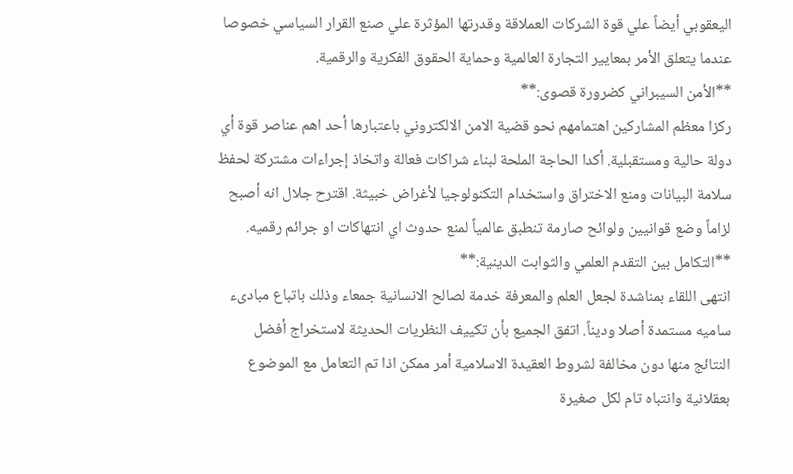اليعقوبي أيضاً علي قوة الشركات العملاقة وقدرتها المؤثرة علي صنع القرار السياسي خصوصا عندما يتعلق الأمر بمعايير التجارة العالمية وحماية الحقوق الفكرية والرقمية.
**الأمن السيبراني كضرورة قصوى:**
ركزا معظم المشاركين اهتمامهم نحو قضية الامن الالكتروني باعتبارها أحد اهم عناصر قوة أي دولة حالية ومستقبلية. أكدا الحاجة الملحة لبناء شراكات فعالة واتخاذ إجراءات مشتركة لحفظ سلامة البيانات ومنع الاختراق واستخدام التكنولوجيا لأغراض خبيثة. اقترح جلال انه أصبح لزاماً وضع قوانيين ولوائح صارمة تنطبق عالمياً لمنع حدوث اي انتهاكات او جرائم رقميه.
**التكامل بين التقدم العلمي والثوابت الدينية:**
انتهى اللقاء بمناشدة لجعل العلم والمعرفة خدمة لصالح الانسانية جمعاء وذلك باتباع مبادىء ساميه مستمدة أصلا وديناً. اتفق الجميع بأن تكييف النظريات الحديثة لاستخراج أفضل النتائج منها دون مخالفة لشروط العقيدة الاسلامية أمر ممكن اذا تم التعامل مع الموضوع بعقلانية وانتباه تام لكل صغيرة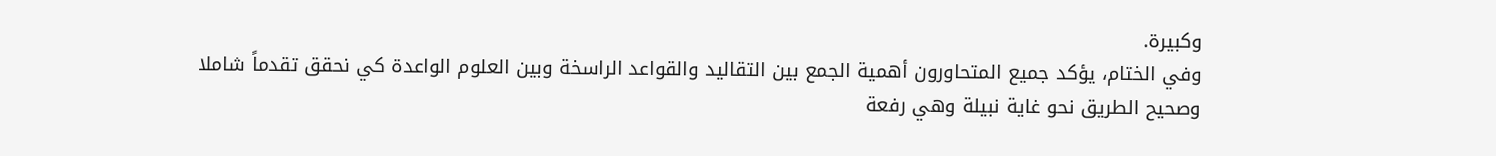وكبيرة.
وفي الختام، يؤكد جميع المتحاورون أهمية الجمع بين التقاليد والقواعد الراسخة وبين العلوم الواعدة كي نحقق تقدماً شاملا وصحيح الطريق نحو غاية نبيلة وهي رفعة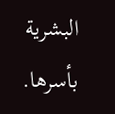البشرية بأسرها.